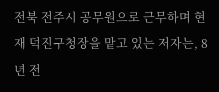전북 전주시 공무원으로 근무하며 현재 덕진구청장을 맡고 있는 저자는, 8년 전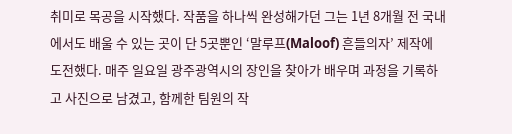취미로 목공을 시작했다. 작품을 하나씩 완성해가던 그는 1년 8개월 전 국내에서도 배울 수 있는 곳이 단 5곳뿐인 ‘말루프(Maloof) 흔들의자’ 제작에 도전했다. 매주 일요일 광주광역시의 장인을 찾아가 배우며 과정을 기록하고 사진으로 남겼고, 함께한 팀원의 작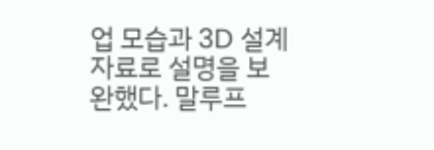업 모습과 3D 설계 자료로 설명을 보완했다. 말루프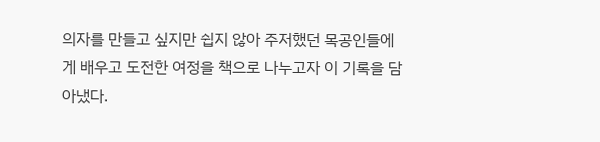의자를 만들고 싶지만 쉽지 않아 주저했던 목공인들에게 배우고 도전한 여정을 책으로 나누고자 이 기록을 담아냈다.